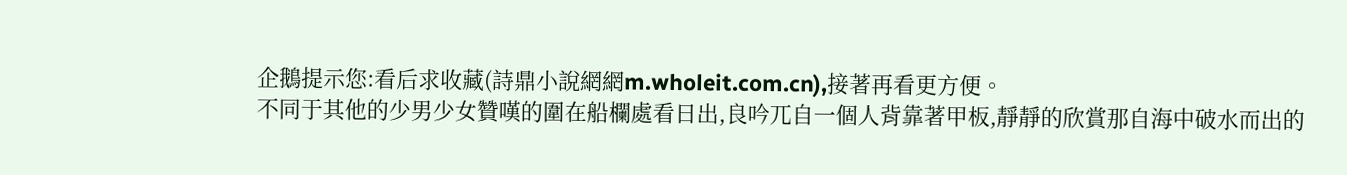企鵝提示您:看后求收藏(詩鼎小說網網m.wholeit.com.cn),接著再看更方便。
不同于其他的少男少女贊嘆的圍在船欄處看日出,良吟兀自一個人背靠著甲板,靜靜的欣賞那自海中破水而出的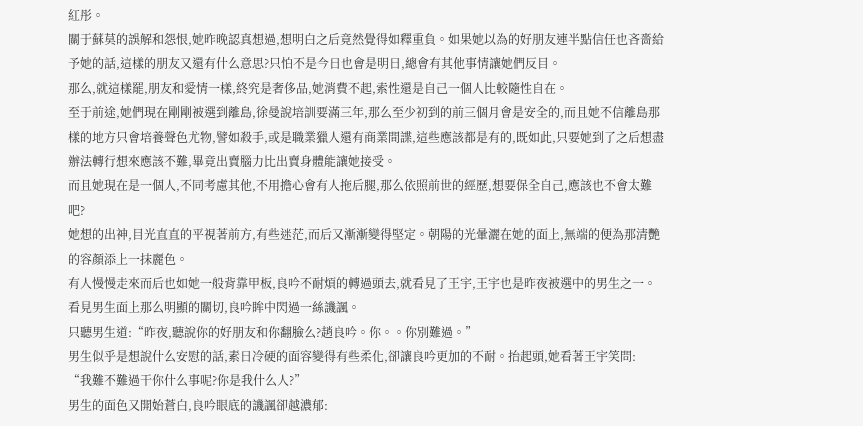紅彤。
關于蘇莫的誤解和怨恨,她昨晚認真想過,想明白之后竟然覺得如釋重負。如果她以為的好朋友連半點信任也吝嗇給予她的話,這樣的朋友又還有什么意思?只怕不是今日也會是明日,總會有其他事情讓她們反目。
那么,就這樣罷,朋友和愛情一樣,終究是奢侈品,她消費不起,索性還是自己一個人比較隨性自在。
至于前途,她們現在剛剛被選到離島,徐曼說培訓要滿三年,那么至少初到的前三個月會是安全的,而且她不信離島那樣的地方只會培養聲色尤物,譬如殺手,或是職業獵人還有商業間諜,這些應該都是有的,既如此,只要她到了之后想盡辦法轉行想來應該不難,畢竟出賣腦力比出賣身體能讓她接受。
而且她現在是一個人,不同考慮其他,不用擔心會有人拖后腿,那么依照前世的經歷,想要保全自己,應該也不會太難吧?
她想的出神,目光直直的平視著前方,有些迷茫,而后又漸漸變得堅定。朝陽的光暈灑在她的面上,無端的便為那清艷的容顏添上一抹麗色。
有人慢慢走來而后也如她一般背靠甲板,良吟不耐煩的轉過頭去,就看見了王宇,王宇也是昨夜被選中的男生之一。
看見男生面上那么明顯的關切,良吟眸中閃過一絲譏諷。
只聽男生道:“昨夜,聽說你的好朋友和你翻臉么?趙良吟。你。。你別難過。”
男生似乎是想說什么安慰的話,素日冷硬的面容變得有些柔化,卻讓良吟更加的不耐。抬起頭,她看著王宇笑問:
“我難不難過干你什么事呢?你是我什么人?”
男生的面色又開始蒼白,良吟眼底的譏諷卻越濃郁: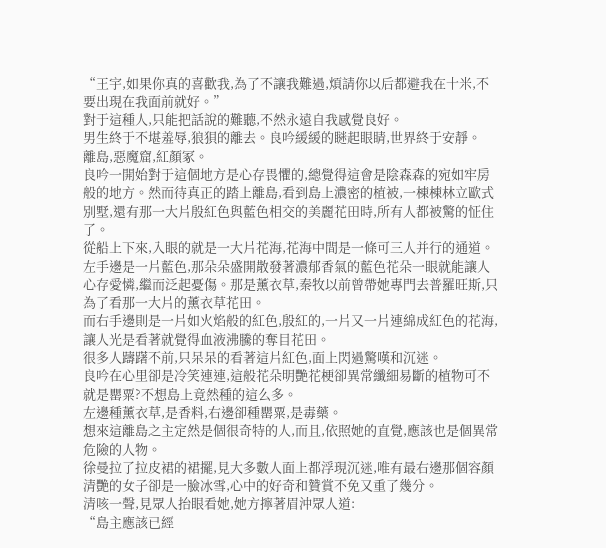“王宇,如果你真的喜歡我,為了不讓我難過,煩請你以后都避我在十米,不要出現在我面前就好。”
對于這種人,只能把話說的難聽,不然永遠自我感覺良好。
男生終于不堪羞辱,狼狽的離去。良吟緩緩的瞇起眼睛,世界終于安靜。
離島,惡魔窟,紅顏冢。
良吟一開始對于這個地方是心存畏懼的,總覺得這會是陰森森的宛如牢房般的地方。然而待真正的踏上離島,看到島上濃密的植被,一棟棟林立歐式別墅,還有那一大片殷紅色與藍色相交的美麗花田時,所有人都被驚的怔住了。
從船上下來,入眼的就是一大片花海,花海中間是一條可三人并行的通道。左手邊是一片藍色,那朵朵盛開散發著濃郁香氣的藍色花朵一眼就能讓人心存愛憐,繼而泛起憂傷。那是薰衣草,秦牧以前曾帶她專門去普羅旺斯,只為了看那一大片的薰衣草花田。
而右手邊則是一片如火焰般的紅色,殷紅的,一片又一片連綿成紅色的花海,讓人光是看著就覺得血液沸騰的奪目花田。
很多人躊躇不前,只呆呆的看著這片紅色,面上閃過驚嘆和沉迷。
良吟在心里卻是冷笑連連,這般花朵明艷花梗卻異常纖細易斷的植物可不就是罌粟?不想島上竟然種的這么多。
左邊種薰衣草,是香料,右邊卻種罌粟,是毒藥。
想來這離島之主定然是個很奇特的人,而且,依照她的直覺,應該也是個異常危險的人物。
徐曼拉了拉皮裙的裙擺,見大多數人面上都浮現沉迷,唯有最右邊那個容顏清艷的女子卻是一臉冰雪,心中的好奇和贊賞不免又重了幾分。
清咳一聲,見眾人抬眼看她,她方擰著眉沖眾人道:
“島主應該已經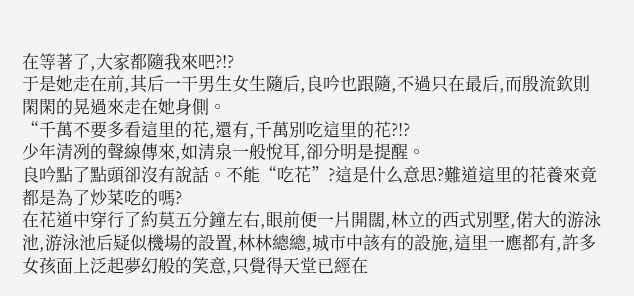在等著了,大家都隨我來吧?!?
于是她走在前,其后一干男生女生隨后,良吟也跟隨,不過只在最后,而殷流欽則閑閑的晃過來走在她身側。
“千萬不要多看這里的花,還有,千萬別吃這里的花?!?
少年清冽的聲線傳來,如清泉一般悅耳,卻分明是提醒。
良吟點了點頭卻沒有說話。不能“吃花”?這是什么意思?難道這里的花養來竟都是為了炒菜吃的嗎?
在花道中穿行了約莫五分鐘左右,眼前便一片開闊,林立的西式別墅,偌大的游泳池,游泳池后疑似機場的設置,林林總總,城市中該有的設施,這里一應都有,許多女孩面上泛起夢幻般的笑意,只覺得天堂已經在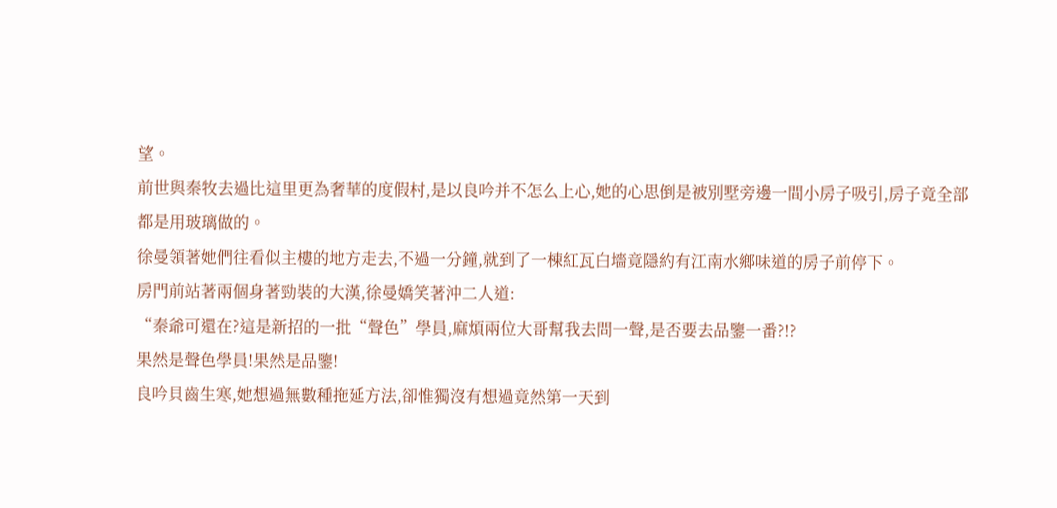望。
前世與秦牧去過比這里更為奢華的度假村,是以良吟并不怎么上心,她的心思倒是被別墅旁邊一間小房子吸引,房子竟全部都是用玻璃做的。
徐曼領著她們往看似主樓的地方走去,不過一分鐘,就到了一棟紅瓦白墻竟隱約有江南水鄉味道的房子前停下。
房門前站著兩個身著勁裝的大漢,徐曼嬌笑著沖二人道:
“秦爺可還在?這是新招的一批“聲色”學員,麻煩兩位大哥幫我去問一聲,是否要去品鑒一番?!?
果然是聲色學員!果然是品鑒!
良吟貝齒生寒,她想過無數種拖延方法,卻惟獨沒有想過竟然第一天到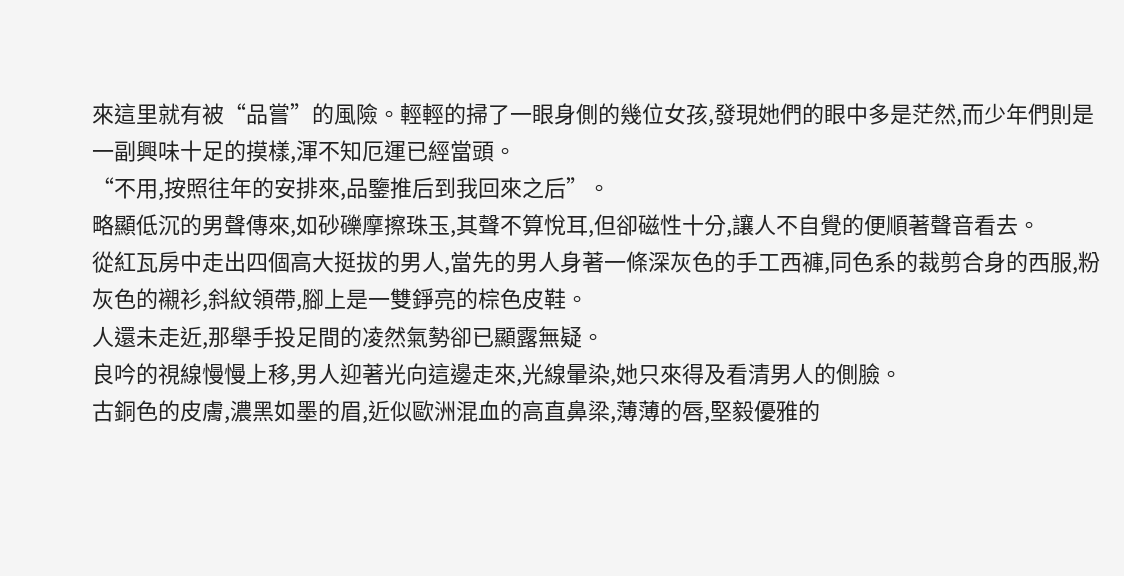來這里就有被“品嘗”的風險。輕輕的掃了一眼身側的幾位女孩,發現她們的眼中多是茫然,而少年們則是一副興味十足的摸樣,渾不知厄運已經當頭。
“不用,按照往年的安排來,品鑒推后到我回來之后”。
略顯低沉的男聲傳來,如砂礫摩擦珠玉,其聲不算悅耳,但卻磁性十分,讓人不自覺的便順著聲音看去。
從紅瓦房中走出四個高大挺拔的男人,當先的男人身著一條深灰色的手工西褲,同色系的裁剪合身的西服,粉灰色的襯衫,斜紋領帶,腳上是一雙錚亮的棕色皮鞋。
人還未走近,那舉手投足間的凌然氣勢卻已顯露無疑。
良吟的視線慢慢上移,男人迎著光向這邊走來,光線暈染,她只來得及看清男人的側臉。
古銅色的皮膚,濃黑如墨的眉,近似歐洲混血的高直鼻梁,薄薄的唇,堅毅優雅的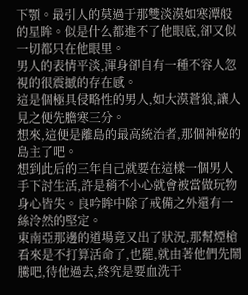下顎。最引人的莫過于那雙淡漠如寒潭般的星眸。似是什么都進不了他眼底,卻又似一切都只在他眼里。
男人的表情平淡,渾身卻自有一種不容人忽視的很震撼的存在感。
這是個極具侵略性的男人,如大漠蒼狼,讓人見之便先膽寒三分。
想來,這便是離島的最高統治者,那個神秘的島主了吧。
想到此后的三年自己就要在這樣一個男人手下討生活,許是稍不小心就會被當做玩物身心皆失。良吟眸中除了戒備之外還有一絲泠然的堅定。
東南亞那邊的道場竟又出了狀況,那幫煙槍看來是不打算活命了,也罷,就由著他們先鬧騰吧,待他過去,終究是要血洗干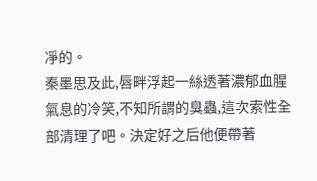凈的。
秦墨思及此,唇畔浮起一絲透著濃郁血腥氣息的冷笑,不知所謂的臭蟲,這次索性全部清理了吧。決定好之后他便帶著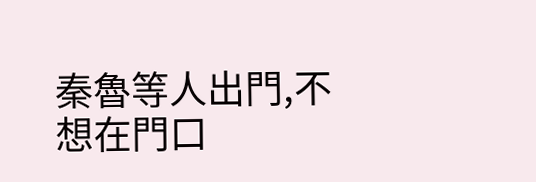秦魯等人出門,不想在門口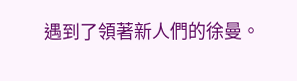遇到了領著新人們的徐曼。